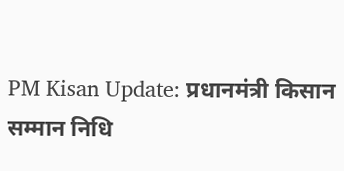PM Kisan Update: प्रधानमंत्री किसान सम्मान निधि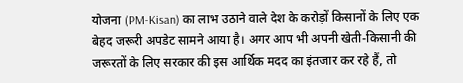योजना (PM-Kisan) का लाभ उठाने वाले देश के करोड़ों किसानों के लिए एक बेहद जरूरी अपडेट सामने आया है। अगर आप भी अपनी खेती-किसानी की जरूरतों के लिए सरकार की इस आर्थिक मदद का इंतजार कर रहे हैं, तो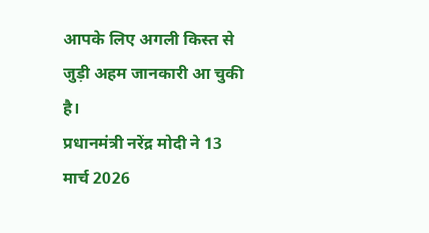आपके लिए अगली किस्त से जुड़ी अहम जानकारी आ चुकी है।
प्रधानमंत्री नरेंद्र मोदी ने 13 मार्च 2026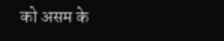को असम के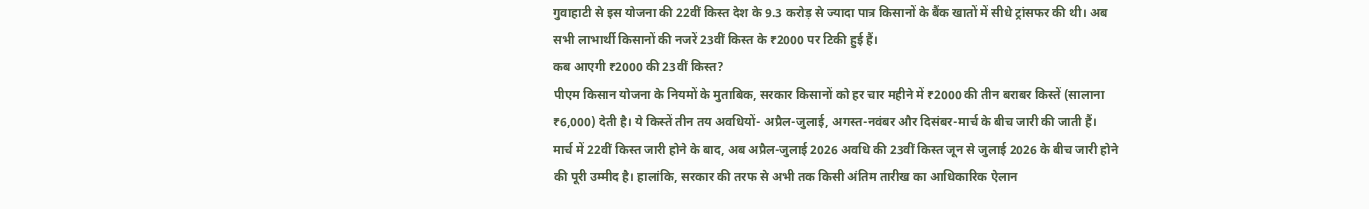गुवाहाटी से इस योजना की 22वीं किस्त देश के 9.3 करोड़ से ज्यादा पात्र किसानों के बैंक खातों में सीधे ट्रांसफर की थी। अब सभी लाभार्थी किसानों की नजरें 23वीं किस्त के ₹2000 पर टिकी हुई हैं।
कब आएगी ₹2000 की 23वीं किस्त?
पीएम किसान योजना के नियमों के मुताबिक, सरकार किसानों को हर चार महीने में ₹2000 की तीन बराबर किस्तें (सालाना ₹6,000) देती है। ये किस्तें तीन तय अवधियों- अप्रैल-जुलाई, अगस्त-नवंबर और दिसंबर-मार्च के बीच जारी की जाती हैं।
मार्च में 22वीं किस्त जारी होने के बाद, अब अप्रैल-जुलाई 2026 अवधि की 23वीं किस्त जून से जुलाई 2026 के बीच जारी होने की पूरी उम्मीद है। हालांकि, सरकार की तरफ से अभी तक किसी अंतिम तारीख का आधिकारिक ऐलान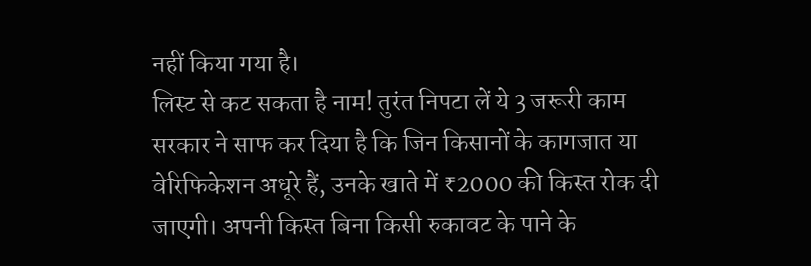नहीं किया गया है।
लिस्ट से कट सकता है नाम! तुरंत निपटा लें ये 3 जरूरी काम
सरकार ने साफ कर दिया है कि जिन किसानों के कागजात या वेरिफिकेशन अधूरे हैं, उनके खाते में ₹2000 की किस्त रोक दी जाएगी। अपनी किस्त बिना किसी रुकावट के पाने के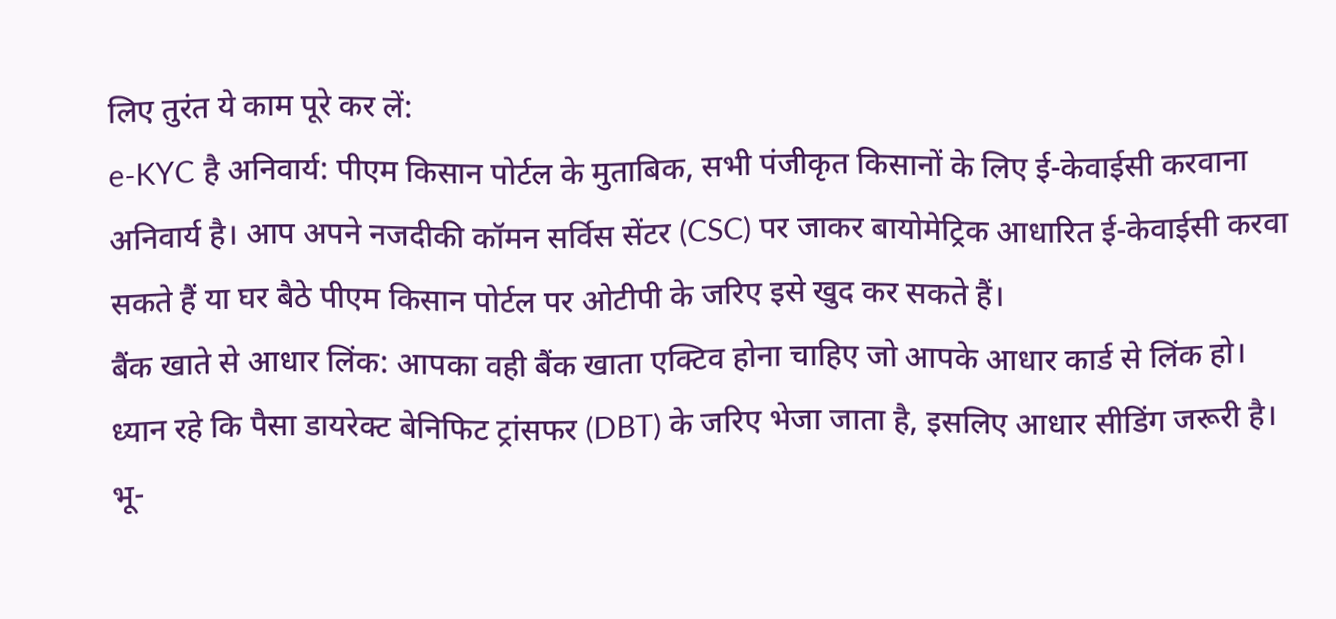लिए तुरंत ये काम पूरे कर लें:
e-KYC है अनिवार्य: पीएम किसान पोर्टल के मुताबिक, सभी पंजीकृत किसानों के लिए ई-केवाईसी करवाना अनिवार्य है। आप अपने नजदीकी कॉमन सर्विस सेंटर (CSC) पर जाकर बायोमेट्रिक आधारित ई-केवाईसी करवा सकते हैं या घर बैठे पीएम किसान पोर्टल पर ओटीपी के जरिए इसे खुद कर सकते हैं।
बैंक खाते से आधार लिंक: आपका वही बैंक खाता एक्टिव होना चाहिए जो आपके आधार कार्ड से लिंक हो। ध्यान रहे कि पैसा डायरेक्ट बेनिफिट ट्रांसफर (DBT) के जरिए भेजा जाता है, इसलिए आधार सीडिंग जरूरी है।
भू-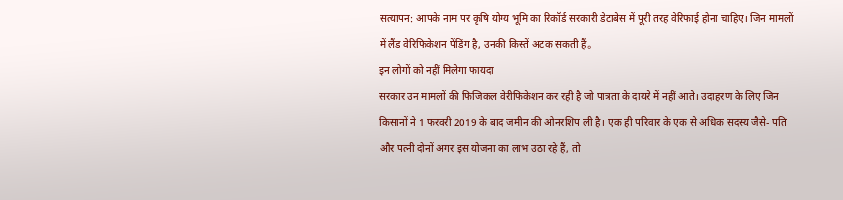सत्यापन: आपके नाम पर कृषि योग्य भूमि का रिकॉर्ड सरकारी डेटाबेस में पूरी तरह वेरिफाई होना चाहिए। जिन मामलों में लैंड वेरिफिकेशन पेंडिंग है, उनकी किस्तें अटक सकती हैं。
इन लोगों को नहीं मिलेगा फायदा
सरकार उन मामलों की फिजिकल वेरीफिकेशन कर रही है जो पात्रता के दायरे में नहीं आते। उदाहरण के लिए जिन किसानों ने 1 फरवरी 2019 के बाद जमीन की ओनरशिप ली है। एक ही परिवार के एक से अधिक सदस्य जैसे- पति और पत्नी दोनों अगर इस योजना का लाभ उठा रहे हैं, तो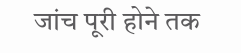जांच पूरी होने तक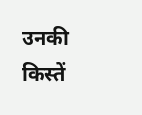उनकी किस्तें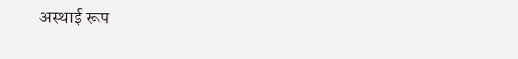अस्थाई रूप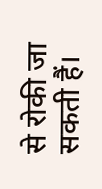से रोकी जा सकती हैं।